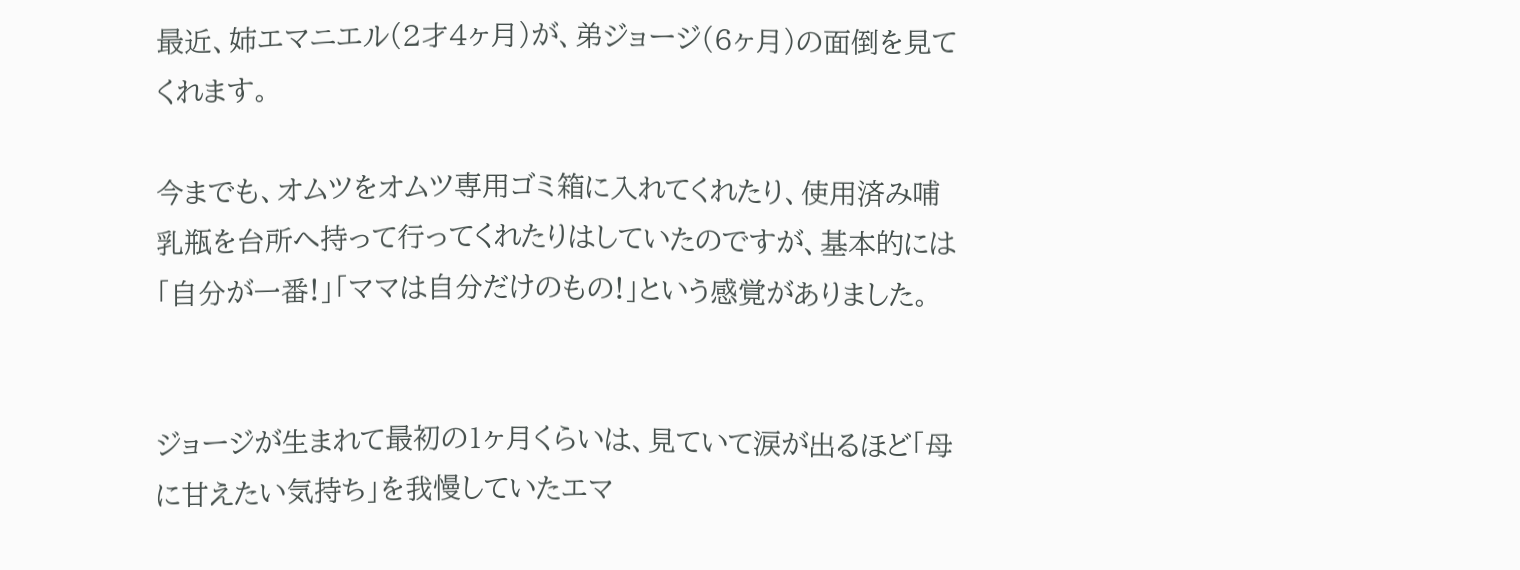最近、姉エマニエル(2才4ヶ月)が、弟ジョージ(6ヶ月)の面倒を見てくれます。

今までも、オムツをオムツ専用ゴミ箱に入れてくれたり、使用済み哺乳瓶を台所へ持って行ってくれたりはしていたのですが、基本的には「自分が一番!」「ママは自分だけのもの!」という感覚がありました。


ジョージが生まれて最初の1ヶ月くらいは、見ていて涙が出るほど「母に甘えたい気持ち」を我慢していたエマ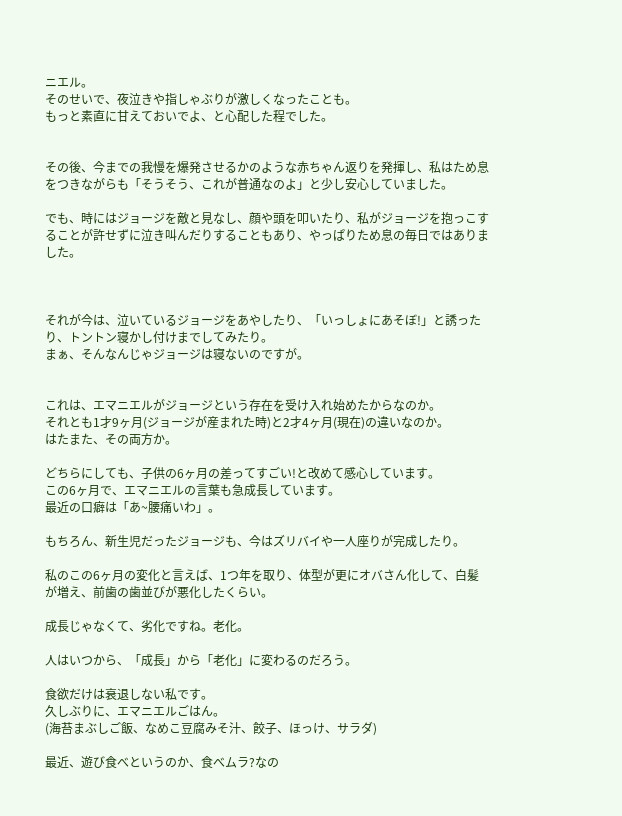ニエル。
そのせいで、夜泣きや指しゃぶりが激しくなったことも。
もっと素直に甘えておいでよ、と心配した程でした。


その後、今までの我慢を爆発させるかのような赤ちゃん返りを発揮し、私はため息をつきながらも「そうそう、これが普通なのよ」と少し安心していました。

でも、時にはジョージを敵と見なし、顔や頭を叩いたり、私がジョージを抱っこすることが許せずに泣き叫んだりすることもあり、やっぱりため息の毎日ではありました。



それが今は、泣いているジョージをあやしたり、「いっしょにあそぼ!」と誘ったり、トントン寝かし付けまでしてみたり。
まぁ、そんなんじゃジョージは寝ないのですが。


これは、エマニエルがジョージという存在を受け入れ始めたからなのか。
それとも1才9ヶ月(ジョージが産まれた時)と2才4ヶ月(現在)の違いなのか。
はたまた、その両方か。

どちらにしても、子供の6ヶ月の差ってすごい!と改めて感心しています。
この6ヶ月で、エマニエルの言葉も急成長しています。
最近の口癖は「あ~腰痛いわ」。

もちろん、新生児だったジョージも、今はズリバイや一人座りが完成したり。

私のこの6ヶ月の変化と言えば、1つ年を取り、体型が更にオバさん化して、白髪が増え、前歯の歯並びが悪化したくらい。

成長じゃなくて、劣化ですね。老化。

人はいつから、「成長」から「老化」に変わるのだろう。

食欲だけは衰退しない私です。
久しぶりに、エマニエルごはん。
(海苔まぶしご飯、なめこ豆腐みそ汁、餃子、ほっけ、サラダ)

最近、遊び食べというのか、食べムラ?なの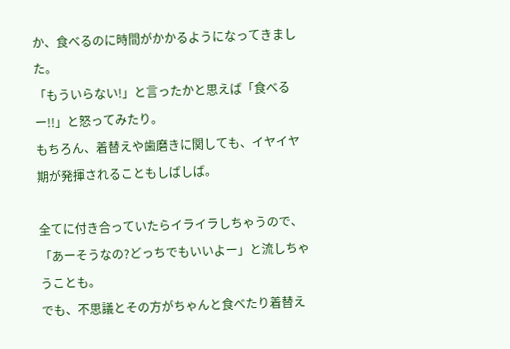か、食べるのに時間がかかるようになってきました。
「もういらない!」と言ったかと思えば「食べるー!!」と怒ってみたり。
もちろん、着替えや歯磨きに関しても、イヤイヤ期が発揮されることもしばしば。

全てに付き合っていたらイライラしちゃうので、「あーそうなの?どっちでもいいよー」と流しちゃうことも。
でも、不思議とその方がちゃんと食べたり着替え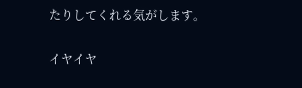たりしてくれる気がします。

イヤイヤ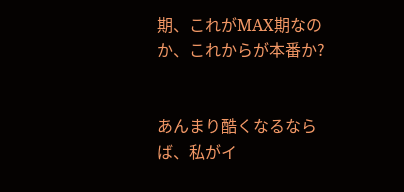期、これがMAX期なのか、これからが本番か?


あんまり酷くなるならば、私がイ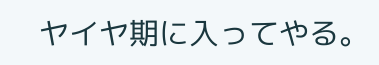ヤイヤ期に入ってやる。